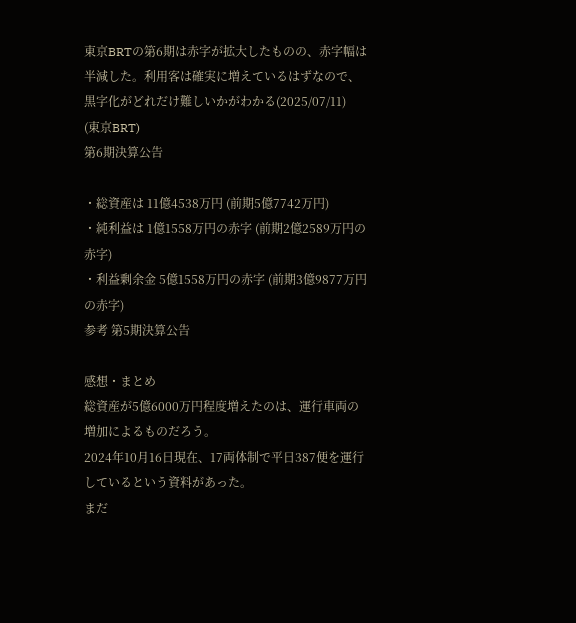東京BRTの第6期は赤字が拡大したものの、赤字幅は半減した。利用客は確実に増えているはずなので、黒字化がどれだけ難しいかがわかる(2025/07/11)
(東京BRT)
第6期決算公告

・総資産は 11億4538万円 (前期5億7742万円)
・純利益は 1億1558万円の赤字 (前期2億2589万円の赤字)
・利益剰余金 5億1558万円の赤字 (前期3億9877万円の赤字)
参考 第5期決算公告

感想・まとめ
総資産が5億6000万円程度増えたのは、運行車両の増加によるものだろう。
2024年10月16日現在、17両体制で平日387便を運行しているという資料があった。
まだ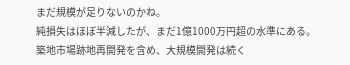まだ規模が足りないのかね。
純損失はほぼ半減したが、まだ1億1000万円超の水準にある。
築地市場跡地再開発を含め、大規模開発は続く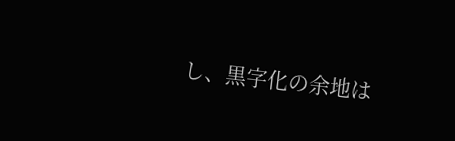し、黒字化の余地は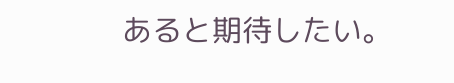あると期待したい。